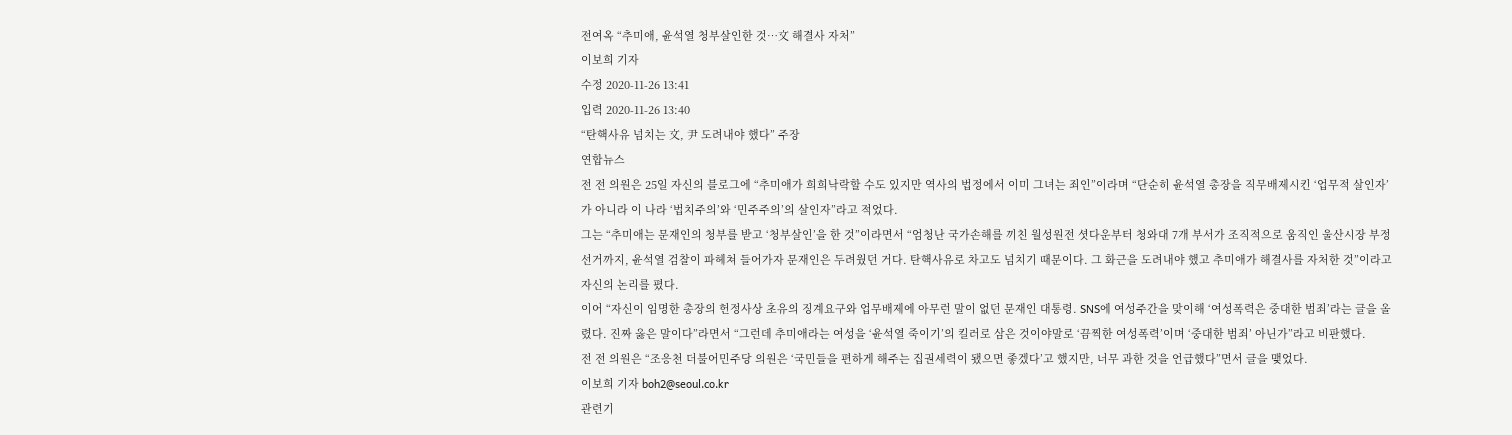전여옥 “추미애, 윤석열 청부살인한 것…文 해결사 자처”
이보희 기자
수정 2020-11-26 13:41
입력 2020-11-26 13:40
“탄핵사유 넘치는 文, 尹 도려내야 했다” 주장
연합뉴스
전 전 의원은 25일 자신의 블로그에 “추미애가 희희낙락할 수도 있지만 역사의 법정에서 이미 그녀는 죄인”이라며 “단순히 윤석열 총장을 직무배제시킨 ‘업무적 살인자’가 아니라 이 나라 ‘법치주의’와 ‘민주주의’의 살인자”라고 적었다.
그는 “추미애는 문재인의 청부를 받고 ‘청부살인’을 한 것”이라면서 “엄청난 국가손해를 끼친 월성원전 셧다운부터 청와대 7개 부서가 조직적으로 움직인 울산시장 부정선거까지, 윤석열 검찰이 파헤쳐 들어가자 문재인은 두려웠던 거다. 탄핵사유로 차고도 넘치기 때문이다. 그 화근을 도려내야 했고 추미애가 해결사를 자처한 것”이라고 자신의 논리를 폈다.
이어 “자신이 임명한 총장의 헌정사상 초유의 징계요구와 업무배제에 아무런 말이 없던 문재인 대통령. SNS에 여성주간을 맞이해 ‘여성폭력은 중대한 범죄’라는 글을 올렸다. 진짜 옳은 말이다”라면서 “그런데 추미애라는 여성을 ‘윤석열 죽이기’의 킬러로 삼은 것이야말로 ‘끔찍한 여성폭력’이며 ‘중대한 범죄’ 아닌가”라고 비판했다.
전 전 의원은 “조응천 더불어민주당 의원은 ‘국민들을 편하게 해주는 집권세력이 됐으면 좋겠다’고 했지만, 너무 과한 것을 언급했다”면서 글을 맺었다.
이보희 기자 boh2@seoul.co.kr
관련기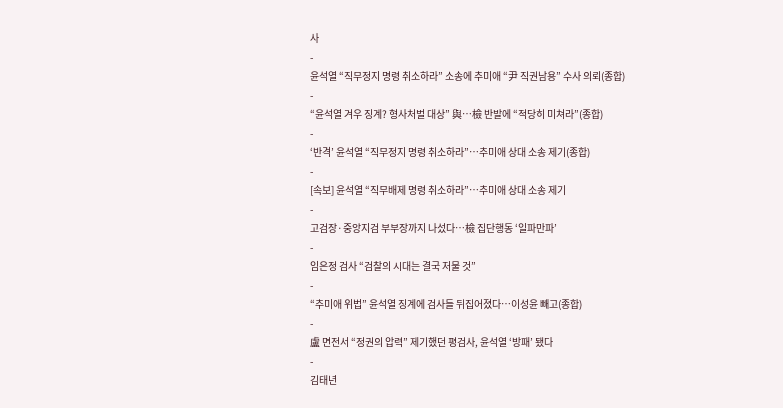사
-
윤석열 “직무정지 명령 취소하라” 소송에 추미애 “尹 직권남용” 수사 의뢰(종합)
-
“윤석열 겨우 징계? 형사처벌 대상” 與…檢 반발에 “적당히 미쳐라”(종합)
-
‘반격’ 윤석열 “직무정지 명령 취소하라”…추미애 상대 소송 제기(종합)
-
[속보] 윤석열 “직무배제 명령 취소하라”…추미애 상대 소송 제기
-
고검장·중앙지검 부부장까지 나섰다…檢 집단행동 ‘일파만파’
-
임은정 검사 “검찰의 시대는 결국 저물 것”
-
“추미애 위법” 윤석열 징계에 검사들 뒤집어졌다…이성윤 빼고(종합)
-
盧 면전서 “정권의 압력” 제기했던 평검사, 윤석열 ‘방패’ 됐다
-
김태년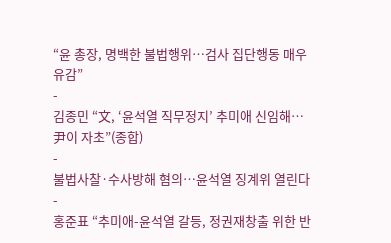“윤 총장, 명백한 불법행위…검사 집단행동 매우 유감”
-
김종민 “文, ‘윤석열 직무정지’ 추미애 신임해… 尹이 자초”(종합)
-
불법사찰·수사방해 혐의…윤석열 징계위 열린다
-
홍준표 “추미애-윤석열 갈등, 정권재창출 위한 반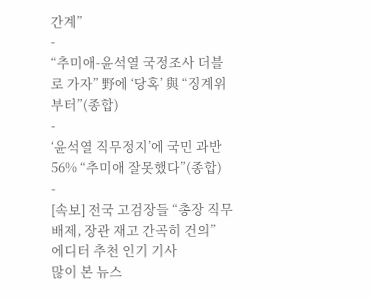간계”
-
“추미애-윤석열 국정조사 더블로 가자” 野에 ‘당혹’ 與 “징계위부터”(종합)
-
‘윤석열 직무정지’에 국민 과반 56% “추미애 잘못했다”(종합)
-
[속보] 전국 고검장들 “총장 직무 배제, 장관 재고 간곡히 건의”
에디터 추천 인기 기사
많이 본 뉴스